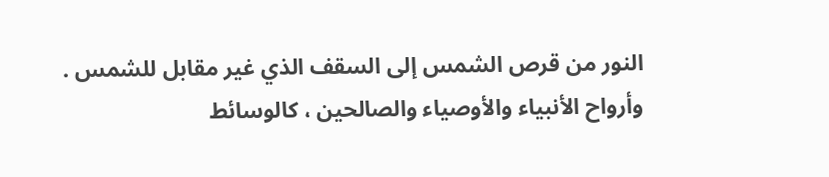النور من قرص الشمس إلى السقف الذي غير مقابل للشمس .
وأرواح الأنبياء والأوصياء والصالحين ، كالوسائط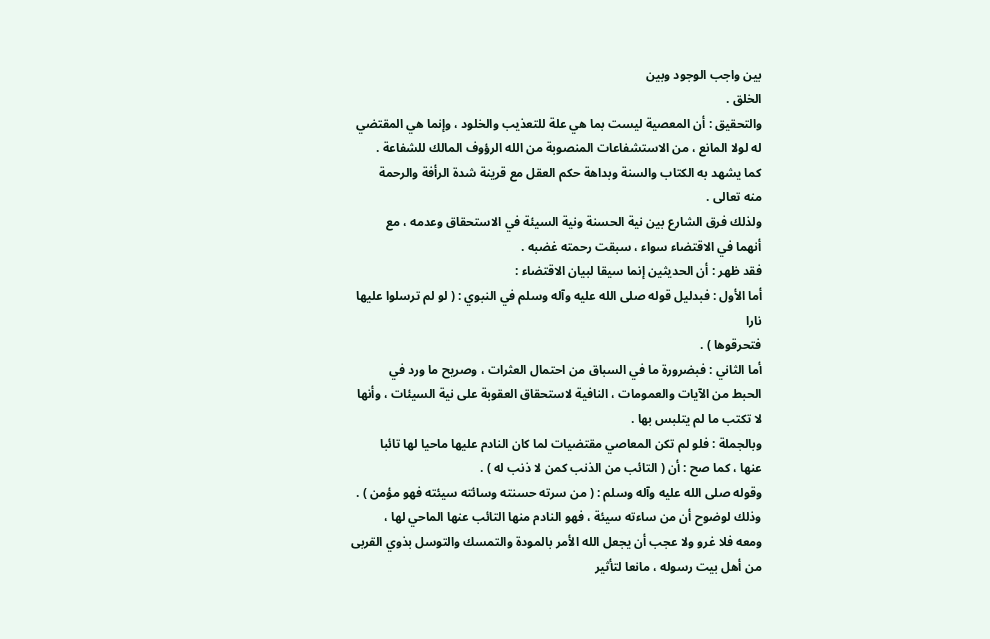بين واجب الوجود وبين
الخلق .
والتحقيق : أن المعصية ليست بما هي علة للتعذيب والخلود ، وإنما هي المقتضي
له لولا المانع ، من الاستشفاعات المنصوبة من الله الرؤوف المالك للشفاعة .
كما يشهد به الكتاب والسنة وبداهة حكم العقل مع قرينة شدة الرأفة والرحمة
منه تعالى .
ولذلك فرق الشارع بين نية الحسنة ونية السيئة في الاستحقاق وعدمه ، مع
أنهما في الاقتضاء سواء ، سبقت رحمته غضبه .
فقد ظهر : أن الحديثين إنما سيقا لبيان الاقتضاء :
أما الأول : فبدليل قوله صلى الله عليه وآله وسلم في النبوي : ( لو لم ترسلوا عليها نارا
فتحرقوها ) .
أما الثاني : فبضرورة ما في السباق من احتمال العثرات ، وصريح ما ورد في
الحبط من الآيات والعمومات ، النافية لاستحقاق العقوبة على نية السيئات ، وأنها
لا تكتب ما لم يتلبس بها .
وبالجملة : فلو لم تكن المعاصي مقتضيات لما كان النادم عليها ماحيا لها تائبا
عنها ، كما صح : أن ( التائب من الذنب كمن لا ذنب له ) .
وقوله صلى الله عليه وآله وسلم : ( من سرته حسنته وسائته سيئته فهو مؤمن ) .
وذلك لوضوح أن من ساءته سيئة ، فهو النادم منها التائب عنها الماحي لها ،
ومعه فلا غرو ولا عجب أن يجعل الله الأمر بالمودة والتمسك والتوسل بذوي القربى
من أهل بيت رسوله ، مانعا لتأثير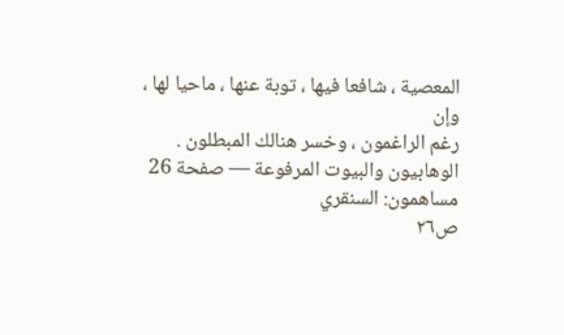المعصية ، شافعا فيها ، توبة عنها ، ماحيا لها ، وإن
رغم الراغمون ، وخسر هنالك المبطلون .
الوهابيون والبيوت المرفوعة — صفحة 26
مساهمون: السنقري
ص٢٦